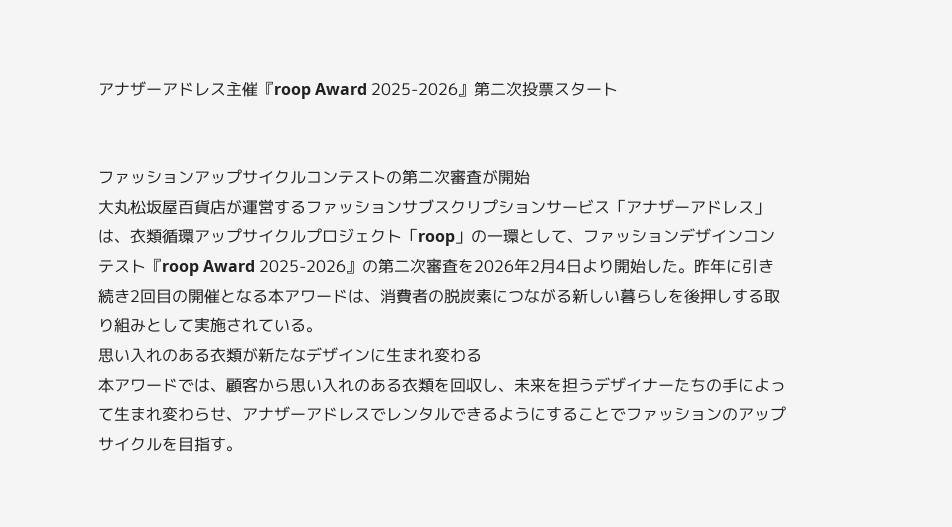アナザーアドレス主催『roop Award 2025-2026』第二次投票スタート


ファッションアップサイクルコンテストの第二次審査が開始
大丸松坂屋百貨店が運営するファッションサブスクリプションサービス「アナザーアドレス」は、衣類循環アップサイクルプロジェクト「roop」の一環として、ファッションデザインコンテスト『roop Award 2025-2026』の第二次審査を2026年2月4日より開始した。昨年に引き続き2回目の開催となる本アワードは、消費者の脱炭素につながる新しい暮らしを後押しする取り組みとして実施されている。
思い入れのある衣類が新たなデザインに生まれ変わる
本アワードでは、顧客から思い入れのある衣類を回収し、未来を担うデザイナーたちの手によって生まれ変わらせ、アナザーアドレスでレンタルできるようにすることでファッションのアップサイクルを目指す。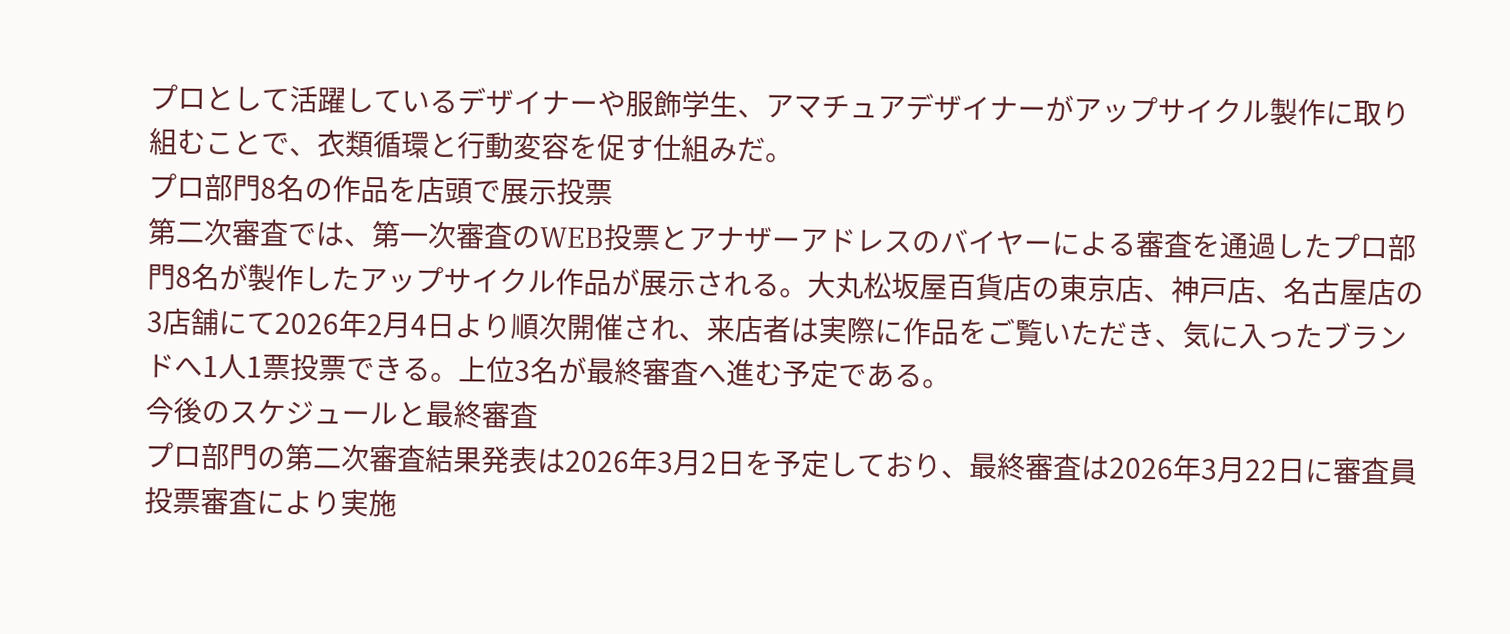プロとして活躍しているデザイナーや服飾学生、アマチュアデザイナーがアップサイクル製作に取り組むことで、衣類循環と行動変容を促す仕組みだ。
プロ部門8名の作品を店頭で展示投票
第二次審査では、第一次審査のWEB投票とアナザーアドレスのバイヤーによる審査を通過したプロ部門8名が製作したアップサイクル作品が展示される。大丸松坂屋百貨店の東京店、神戸店、名古屋店の3店舗にて2026年2月4日より順次開催され、来店者は実際に作品をご覧いただき、気に入ったブランドへ1人1票投票できる。上位3名が最終審査へ進む予定である。
今後のスケジュールと最終審査
プロ部門の第二次審査結果発表は2026年3月2日を予定しており、最終審査は2026年3月22日に審査員投票審査により実施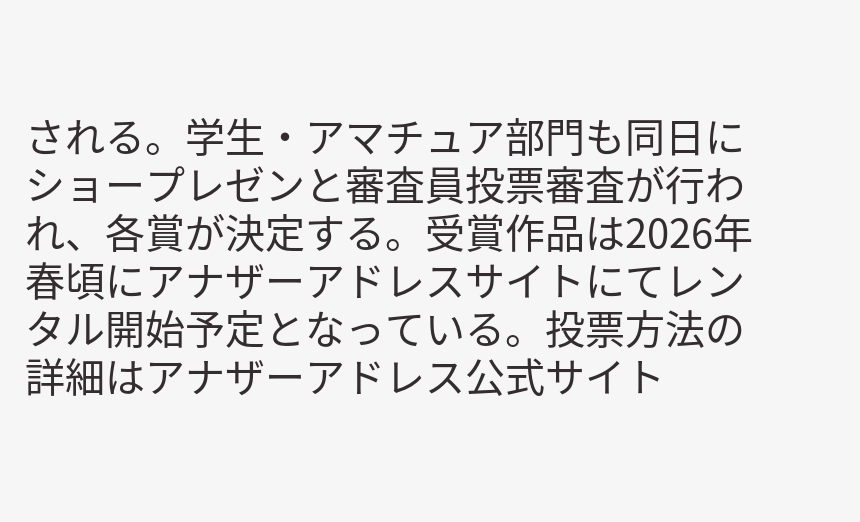される。学生・アマチュア部門も同日にショープレゼンと審査員投票審査が行われ、各賞が決定する。受賞作品は2026年春頃にアナザーアドレスサイトにてレンタル開始予定となっている。投票方法の詳細はアナザーアドレス公式サイト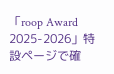「roop Award 2025-2026」特設ページで確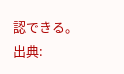認できる。
出典: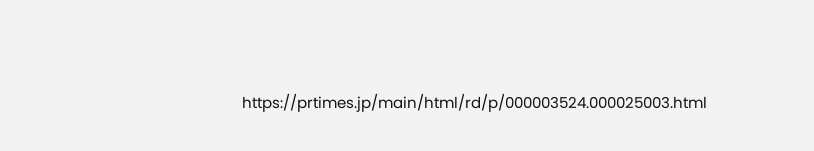https://prtimes.jp/main/html/rd/p/000003524.000025003.html